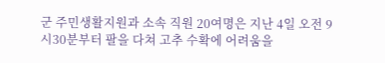군 주민생활지원과 소속 직원 20여명은 지난 4일 오전 9시30분부터 팔을 다쳐 고추 수확에 어려움을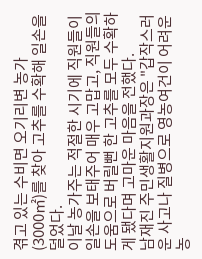겪고 있는 수비면 오기리변 농가(3000㎡)를 찾아 고추를 수확해 일손을 덜었다.
이날 농가주는 적절한 시기에 직원들이 일손을 보태주어 매우 고맙고, 직원들의 도움으로 버릴뻔 한 고추를 모두 수확하게 됐다며 고마운 마음을 전했다.
남재진 주민생활지원과장은 "갑작스러운 사고나 질병으로 영농여건이 어려운 농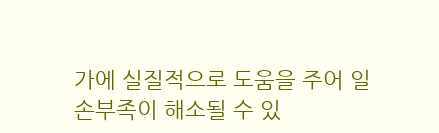가에 실질적으로 도움을 주어 일손부족이 해소될 수 있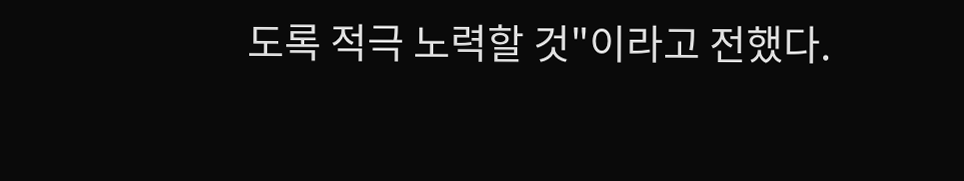도록 적극 노력할 것"이라고 전했다.